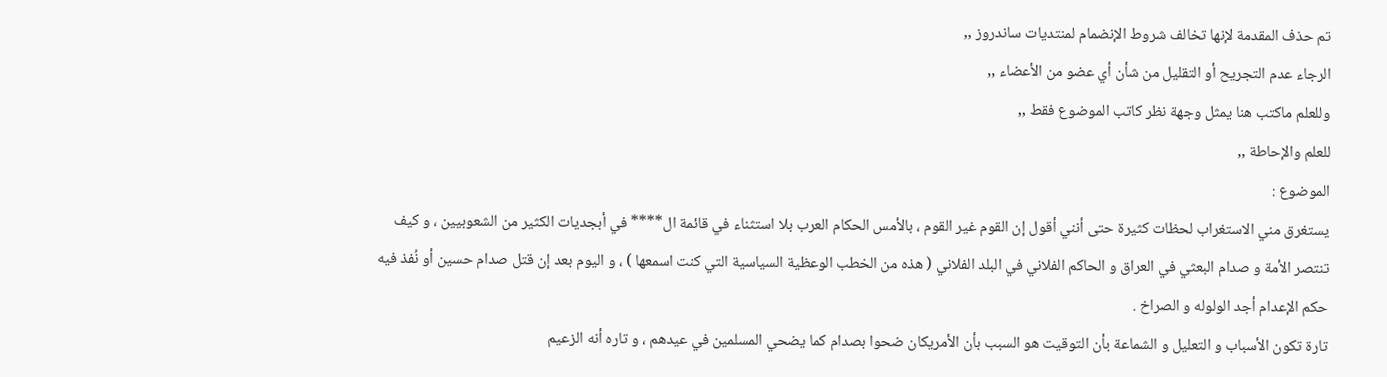تم حذف المقدمة لإنها تخالف شروط الإنضمام لمنتديات ساندروز ,,
الرجاء عدم التجريح أو التقليل من شأن أي عضو من الأعضاء ,,
وللعلم ماكتب هنا يمثل وجهة نظر كاتب الموضوع فقط ,,
للعلم والإحاطة ,,
الموضوع :
يستغرق مني الاستغراب لحظات كثيرة حتى أنني أقول إن القوم غير القوم ، بالأمس الحكام العرب بلا استثناء في قائمة ال**** في أبجديات الكثير من الشعوبيين ، و كيف تنتصر الأمة و صدام البعثي في العراق و الحاكم الفلاني في البلد الفلاني ( هذه من الخطب الوعظية السياسية التي كنت اسمعها ) ، و اليوم بعد إن قتل صدام حسين أو نُفذ فيه حكم الإعدام أجد الولوله و الصراخ .
تارة تكون الأسباب و التعليل و الشماعة بأن التوقيت هو السبب بأن الأمريكان ضحوا بصدام كما يضحي المسلمين في عيدهم ، و تاره أنه الزعيم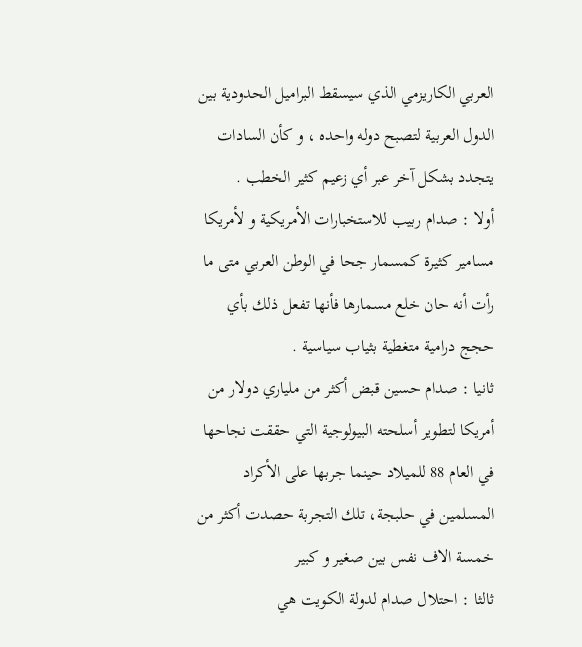العربي الكاريزمي الذي سيسقط البراميل الحدودية بين الدول العربية لتصبح دوله واحده ، و كأن السادات يتجدد بشكل آخر عبر أي زعيم كثير الخطب .
أولا : صدام ربيب للاستخبارات الأمريكية و لأمريكا مسامير كثيرة كمسمار جحا في الوطن العربي متى ما رأت أنه حان خلع مسمارها فأنها تفعل ذلك بأي حجج درامية متغطية بثياب سياسية .
ثانيا : صدام حسين قبض أكثر من ملياري دولار من أمريكا لتطوير أسلحته البيولوجية التي حققت نجاحها في العام 88 للميلاد حينما جربها على الأكراد المسلمين في حلبجة، تلك التجربة حصدت أكثر من خمسة الاف نفس بين صغير و كبير
ثالثا : احتلال صدام لدولة الكويت هي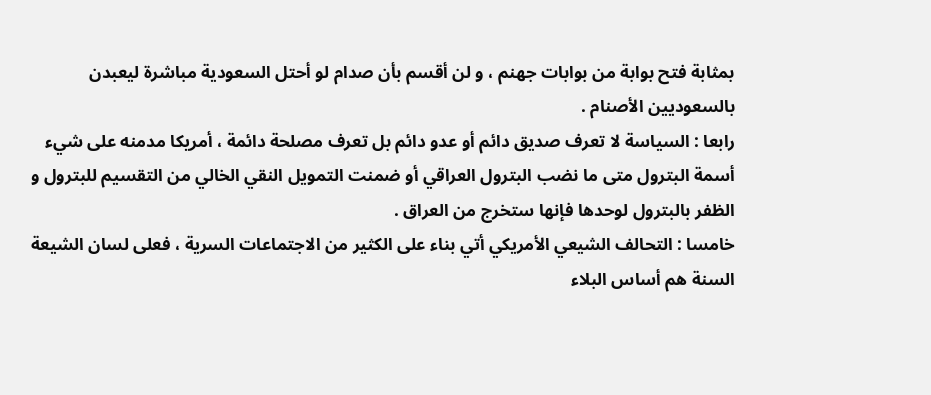بمثابة فتح بوابة من بوابات جهنم ، و لن أقسم بأن صدام لو أحتل السعودية مباشرة ليعبدن بالسعوديين الأصنام .
رابعا : السياسة لا تعرف صديق دائم أو عدو دائم بل تعرف مصلحة دائمة ، أمريكا مدمنه على شيء أسمة البترول متى ما نضب البترول العراقي أو ضمنت التمويل النقي الخالي من التقسيم للبترول و الظفر بالبترول لوحدها فإنها ستخرج من العراق .
خامسا : التحالف الشيعي الأمريكي أتي بناء على الكثير من الاجتماعات السرية ، فعلى لسان الشيعة السنة هم أساس البلاء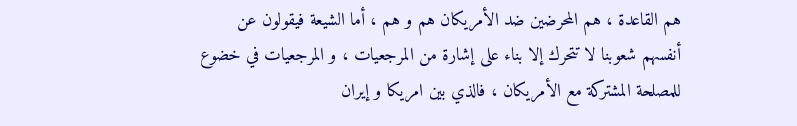هم القاعدة ، هم المحرضين ضد الأمريكان هم و هم ، أما الشيعة فيقولون عن أنفسهم شعوبنا لا تتحرك إلا بناء على إشارة من المرجعيات ، و المرجعيات في خضوع للمصلحة المشتركة مع الأمريكان ، فالذي بين امريكا و إيران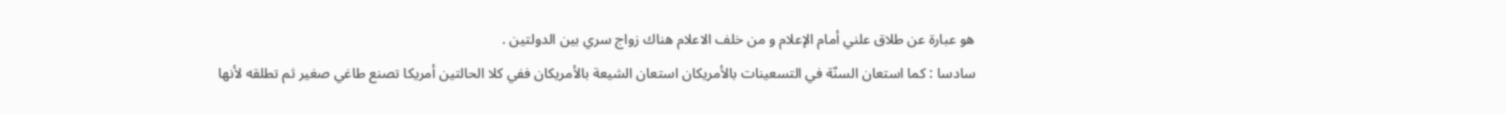هو عبارة عن طلاق علني أمام الإعلام و من خلف الاعلام هناك زواج سري بين الدولتين .
سادسا : كما استعان السنّة في التسعينات بالأمريكان استعان الشيعة بالأمريكان ففي كلا الحالتين أمريكا تصنع طاغي صغير ثم تطلقه لأنها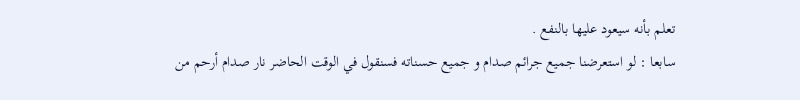تعلم بأنه سيعود عليها بالنفع .
سابعا : لو استعرضنا جميع جرائم صدام و جميع حسناته فسنقول في الوقت الحاضر نار صدام أرحم من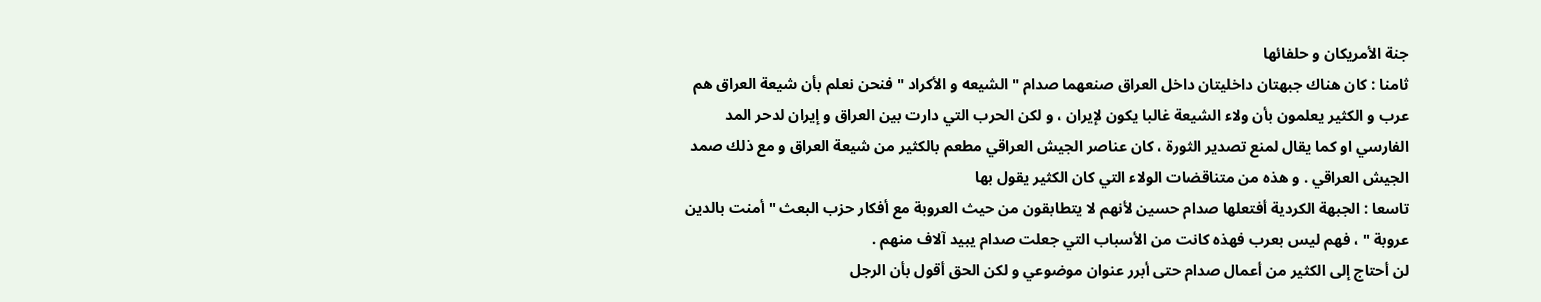جنة الأمريكان و حلفائها
ثامنا : كان هناك جبهتان داخليتان داخل العراق صنعهما صدام " الشيعه و الأكراد " فنحن نعلم بأن شيعة العراق هم عرب و الكثير يعلمون بأن ولاء الشيعة غالبا يكون لإيران ، و لكن الحرب التي دارت بين العراق و إيران لدحر المد الفارسي او كما يقال لمنع تصدير الثورة ، كان عناصر الجيش العراقي مطعم بالكثير من شيعة العراق و مع ذلك صمد الجيش العراقي . و هذه من متناقضات الولاء التي كان الكثير يقول بها
تاسعا : الجبهة الكردية أفتعلها صدام حسين لأنهم لا يتطابقون من حيث العروبة مع أفكار حزب البعث " أمنت بالدين عروبة " ، فهم ليس بعرب فهذه كانت من الأسباب التي جعلت صدام يبيد آلاف منهم .
لن أحتاج إلى الكثير من أعمال صدام حتى أبرر عنوان موضوعي و لكن الحق أقول بأن الرجل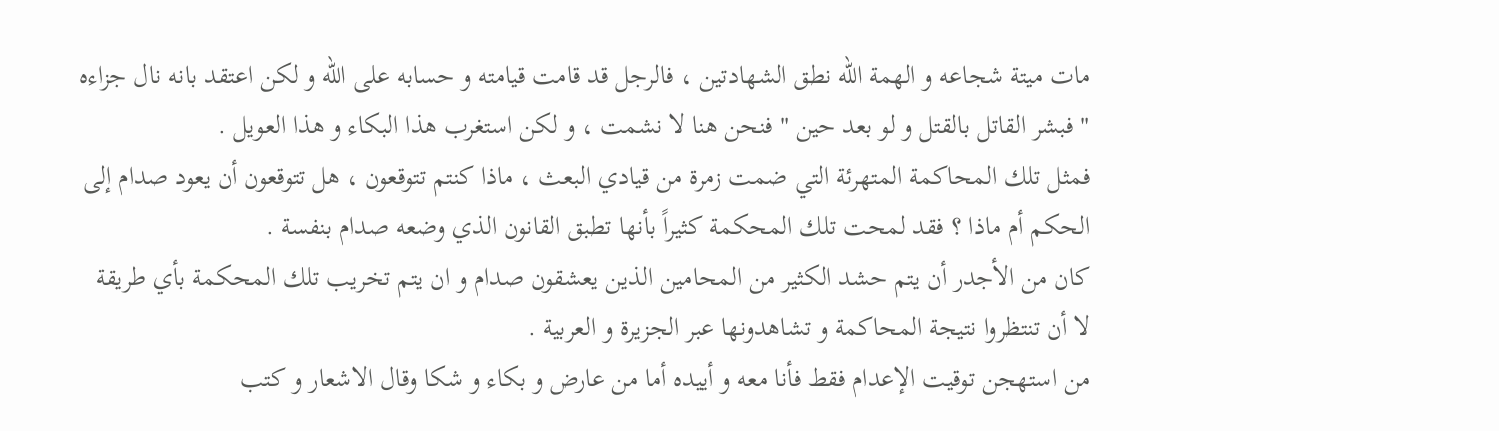مات ميتة شجاعه و الهمة الله نطق الشهادتين ، فالرجل قد قامت قيامته و حسابه على الله و لكن اعتقد بانه نال جزاءه
" فبشر القاتل بالقتل و لو بعد حين " فنحن هنا لا نشمت ، و لكن استغرب هذا البكاء و هذا العويل .
فمثل تلك المحاكمة المتهرئة التي ضمت زمرة من قيادي البعث ، ماذا كنتم تتوقعون ، هل تتوقعون أن يعود صدام إلى الحكم أم ماذا ؟ فقد لمحت تلك المحكمة كثيراً بأنها تطبق القانون الذي وضعه صدام بنفسة .
كان من الأجدر أن يتم حشد الكثير من المحامين الذين يعشقون صدام و ان يتم تخريب تلك المحكمة بأي طريقة
لا أن تنتظروا نتيجة المحاكمة و تشاهدونها عبر الجزيرة و العربية .
من استهجن توقيت الإعدام فقط فأنا معه و أييده أما من عارض و بكاء و شكا وقال الاشعار و كتب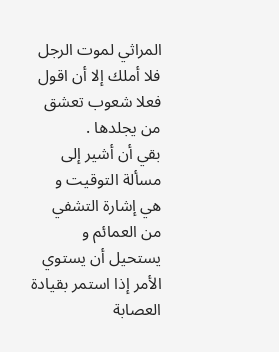المراثي لموت الرجل فلا أملك إلا أن اقول فعلا شعوب تعشق من يجلدها .
بقي أن أشير إلى مسألة التوقيت و هي إشارة التشفي من العمائم و يستحيل أن يستوي الأمر إذا استمر بقيادة العصابة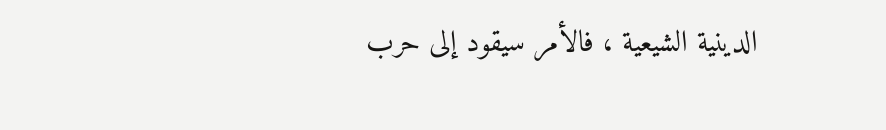الدينية الشيعية ، فالأمر سيقود إلى حرب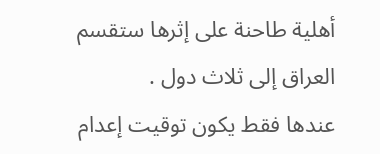أهلية طاحنة على إثرها ستقسم العراق إلى ثلاث دول .
عندها فقط يكون توقيت إعدام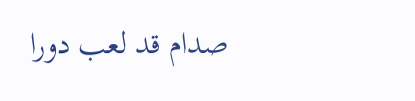صدام قد لعب دورا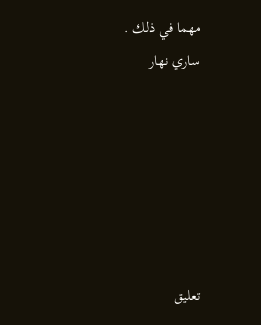مهما في ذلك .
ساري نهار






تعليق